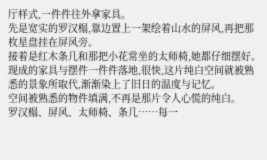厅样式,一件件往外拿家具。
先是宽实的罗汉榻,靠边置上一架绘着山水的屏风,再把那枚星盘挂在屏风旁。
接着是红木条几和那把小花常坐的太师椅,她都仔细摆好。
现成的家具与摆件一件件落地,很快,这片纯白空间就被熟悉的景象所取代,渐渐染上了旧日的温度与记忆。
空间被熟悉的物件填满,不再是那片令人心慌的纯白。
罗汉榻、屏风、太师椅、条几……每一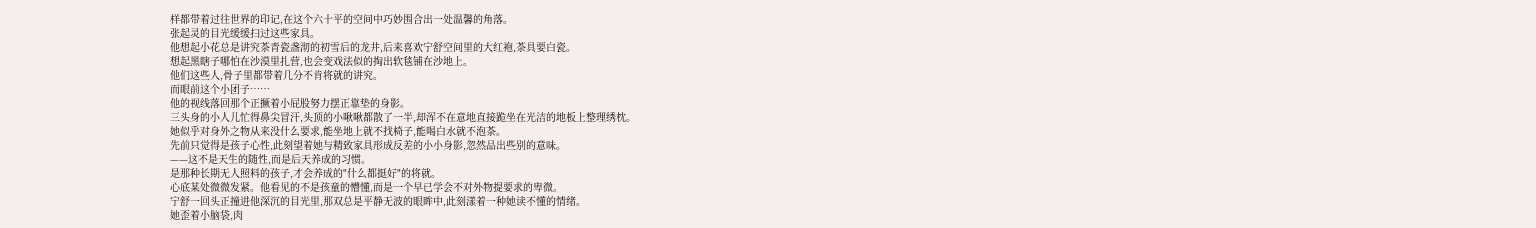样都带着过往世界的印记,在这个六十平的空间中巧妙围合出一处温馨的角落。
张起灵的目光缓缓扫过这些家具。
他想起小花总是讲究茶青瓷盏沏的初雪后的龙井,后来喜欢宁舒空间里的大红袍,茶具要白瓷。
想起黑瞎子哪怕在沙漠里扎营,也会变戏法似的掏出软毯铺在沙地上。
他们这些人,骨子里都带着几分不肯将就的讲究。
而眼前这个小团子……
他的视线落回那个正撅着小屁股努力摆正靠垫的身影。
三头身的小人儿忙得鼻尖冒汗,头顶的小啾啾都散了一半,却浑不在意地直接跪坐在光洁的地板上整理绣枕。
她似乎对身外之物从来没什么要求,能坐地上就不找椅子,能喝白水就不泡茶。
先前只觉得是孩子心性,此刻望着她与精致家具形成反差的小小身影,忽然品出些别的意味。
——这不是天生的随性,而是后天养成的习惯。
是那种长期无人照料的孩子,才会养成的"什么都挺好"的将就。
心底某处微微发紧。他看见的不是孩童的懵懂,而是一个早已学会不对外物提要求的卑微。
宁舒一回头正撞进他深沉的目光里,那双总是平静无波的眼眸中,此刻漾着一种她读不懂的情绪。
她歪着小脑袋,肉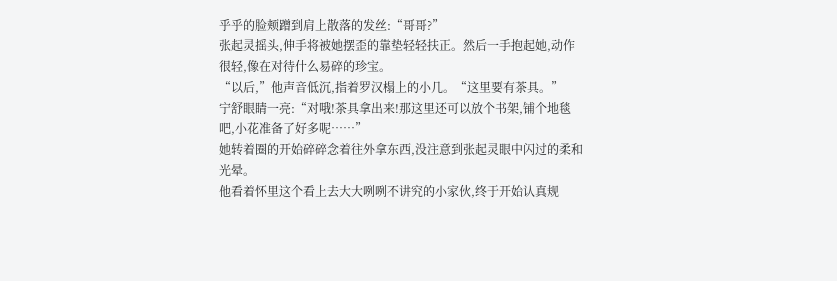乎乎的脸颊蹭到肩上散落的发丝:“哥哥?”
张起灵摇头,伸手将被她摆歪的靠垫轻轻扶正。然后一手抱起她,动作很轻,像在对待什么易碎的珍宝。
“以后,”他声音低沉,指着罗汉榻上的小几。“这里要有茶具。”
宁舒眼睛一亮:“对哦!茶具拿出来!那这里还可以放个书架,铺个地毯吧,小花准备了好多呢……”
她转着圈的开始碎碎念着往外拿东西,没注意到张起灵眼中闪过的柔和光晕。
他看着怀里这个看上去大大咧咧不讲究的小家伙,终于开始认真规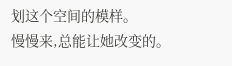划这个空间的模样。
慢慢来,总能让她改变的。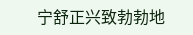宁舒正兴致勃勃地